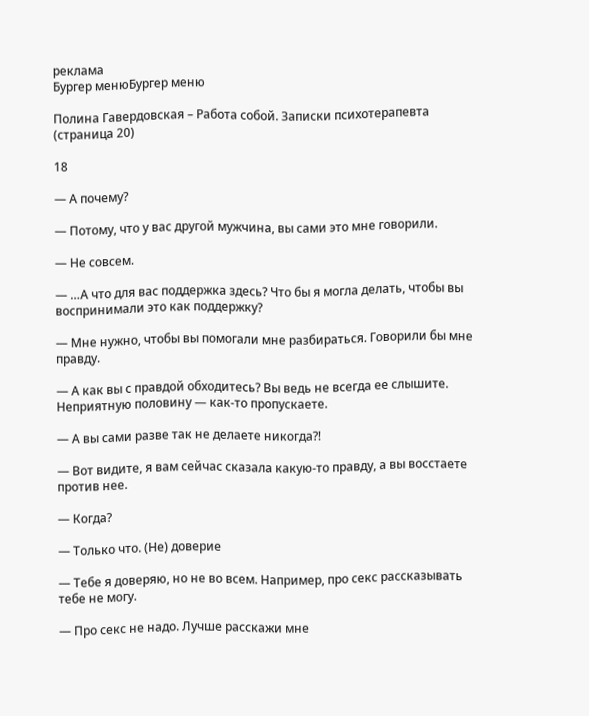реклама
Бургер менюБургер меню

Полина Гавердовская – Работа собой. Записки психотерапевта (страница 20)

18

— А почему?

— Потому, что у вас другой мужчина, вы сами это мне говорили.

— Не совсем.

— …А что для вас поддержка здесь? Что бы я могла делать, чтобы вы воспринимали это как поддержку?

— Мне нужно, чтобы вы помогали мне разбираться. Говорили бы мне правду.

— А как вы с правдой обходитесь? Вы ведь не всегда ее слышите. Неприятную половину — как-то пропускаете.

— А вы сами разве так не делаете никогда?!

— Вот видите, я вам сейчас сказала какую-то правду, а вы восстаете против нее.

— Когда?

— Только что. (Не) доверие

— Тебе я доверяю, но не во всем. Например, про секс рассказывать тебе не могу.

— Про секс не надо. Лучше расскажи мне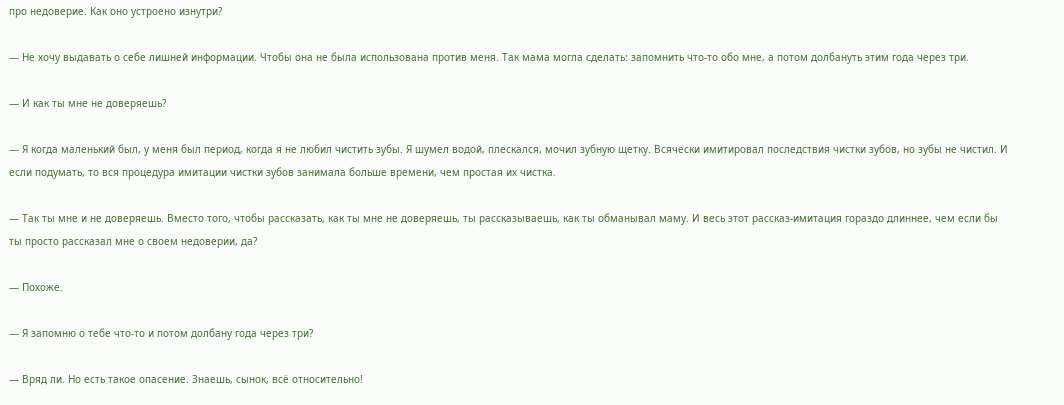про недоверие. Как оно устроено изнутри?

— Не хочу выдавать о себе лишней информации. Чтобы она не была использована против меня. Так мама могла сделать: запомнить что-то обо мне, а потом долбануть этим года через три.

— И как ты мне не доверяешь?

— Я когда маленький был, у меня был период, когда я не любил чистить зубы. Я шумел водой, плескался, мочил зубную щетку. Всячески имитировал последствия чистки зубов, но зубы не чистил. И если подумать, то вся процедура имитации чистки зубов занимала больше времени, чем простая их чистка.

— Так ты мне и не доверяешь. Вместо того, чтобы рассказать, как ты мне не доверяешь, ты рассказываешь, как ты обманывал маму. И весь этот рассказ-имитация гораздо длиннее, чем если бы ты просто рассказал мне о своем недоверии, да?

— Похоже.

— Я запомню о тебе что-то и потом долбану года через три?

— Вряд ли. Но есть такое опасение. Знаешь, сынок, всё относительно!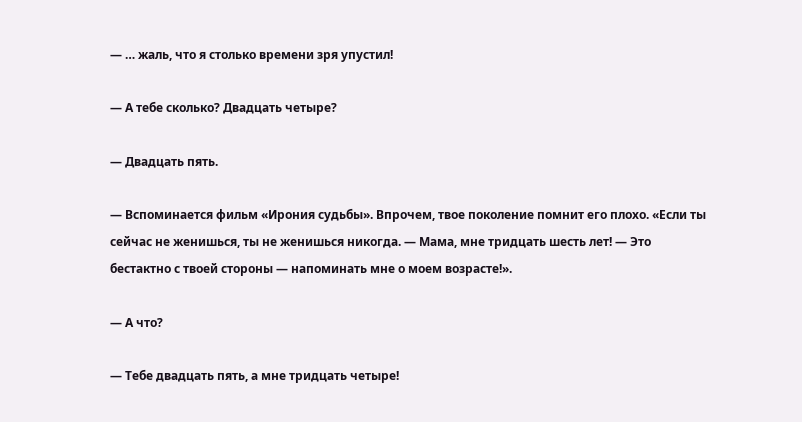— … жаль, что я столько времени зря упустил!

— А тебе сколько? Двадцать четыре?

— Двадцать пять.

— Вспоминается фильм «Ирония судьбы». Впрочем, твое поколение помнит его плохо. «Если ты сейчас не женишься, ты не женишься никогда. — Мама, мне тридцать шесть лет! — Это бестактно с твоей стороны — напоминать мне о моем возрасте!».

— А что?

— Тебе двадцать пять, а мне тридцать четыре!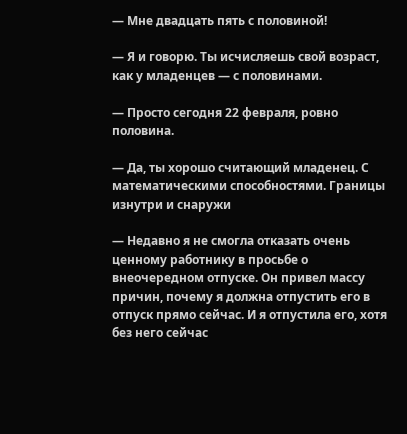— Мне двадцать пять с половиной!

— Я и говорю. Ты исчисляешь свой возраст, как у младенцев — с половинами.

— Просто сегодня 22 февраля, ровно половина.

— Да, ты хорошо считающий младенец. С математическими способностями. Границы изнутри и снаружи

— Недавно я не смогла отказать очень ценному работнику в просьбе о внеочередном отпуске. Он привел массу причин, почему я должна отпустить его в отпуск прямо сейчас. И я отпустила его, хотя без него сейчас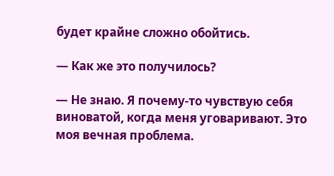будет крайне сложно обойтись.

— Как же это получилось?

— Не знаю. Я почему-то чувствую себя виноватой, когда меня уговаривают. Это моя вечная проблема.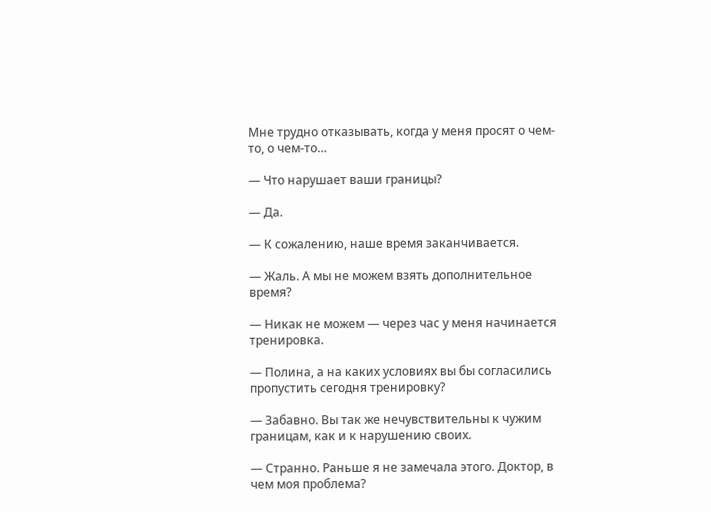Мне трудно отказывать, когда у меня просят о чем-то, о чем-то…

— Что нарушает ваши границы?

— Да.

— К сожалению, наше время заканчивается.

— Жаль. А мы не можем взять дополнительное время?

— Никак не можем — через час у меня начинается тренировка.

— Полина, а на каких условиях вы бы согласились пропустить сегодня тренировку?

— Забавно. Вы так же нечувствительны к чужим границам, как и к нарушению своих.

— Странно. Раньше я не замечала этого. Доктор, в чем моя проблема?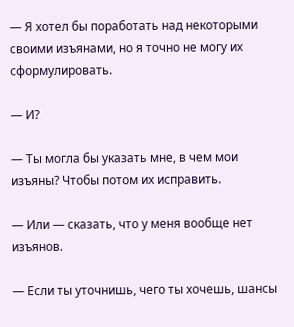— Я хотел бы поработать над некоторыми своими изъянами, но я точно не могу их сформулировать.

— И?

— Ты могла бы указать мне, в чем мои изъяны? Чтобы потом их исправить.

— Или — сказать, что у меня вообще нет изъянов.

— Если ты уточнишь, чего ты хочешь, шансы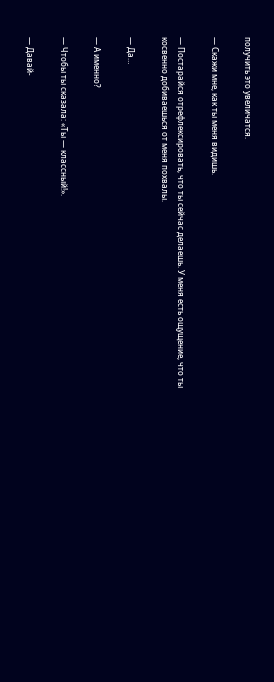получить это увеличатся.

— Скажи мне, как ты меня видишь.

— Постарайся отрефлексировать, что ты сейчас делаешь. У меня есть ощущение, что ты косвенно добиваешься от меня похвалы.

— Да…

— А именно?

— Чтобы ты сказала: «Ты — классный!».

— Давай-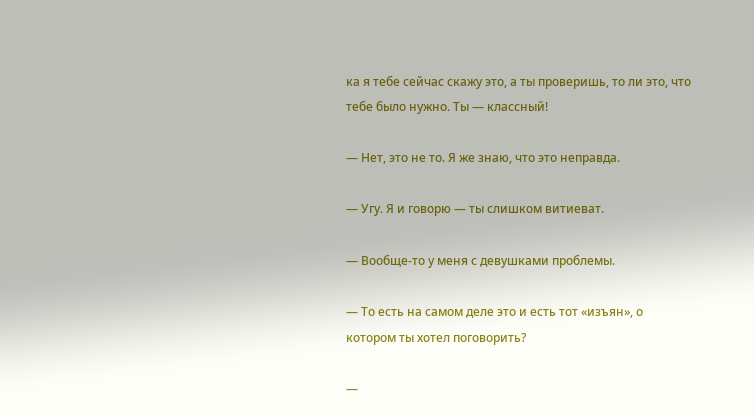ка я тебе сейчас скажу это, а ты проверишь, то ли это, что тебе было нужно. Ты — классный!

— Нет, это не то. Я же знаю, что это неправда.

— Угу. Я и говорю — ты слишком витиеват.

— Вообще-то у меня с девушками проблемы.

— То есть на самом деле это и есть тот «изъян», о котором ты хотел поговорить?

—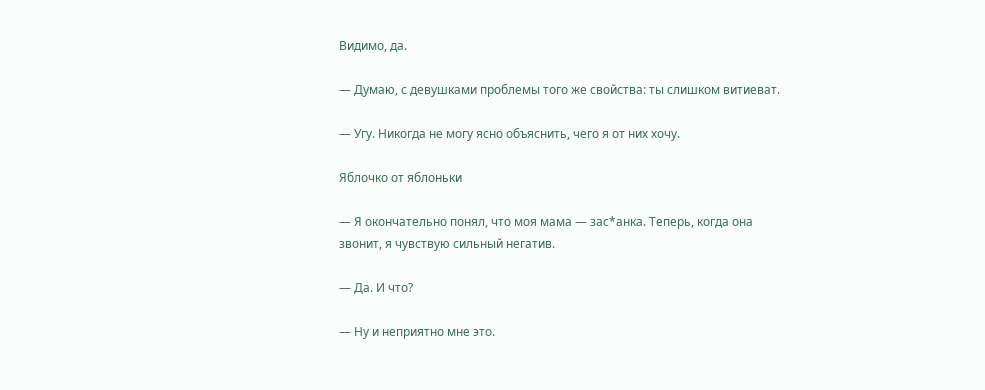Видимо, да.

— Думаю, с девушками проблемы того же свойства: ты слишком витиеват.

— Угу. Никогда не могу ясно объяснить, чего я от них хочу.

Яблочко от яблоньки

— Я окончательно понял, что моя мама — зас*анка. Теперь, когда она звонит, я чувствую сильный негатив.

— Да. И что?

— Ну и неприятно мне это.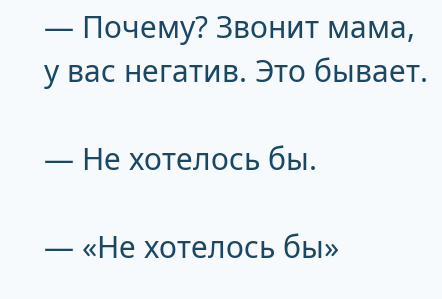— Почему? Звонит мама, у вас негатив. Это бывает.

— Не хотелось бы.

— «Не хотелось бы»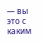— вы это с каким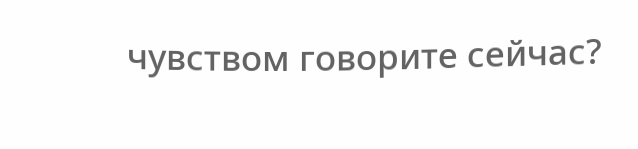чувством говорите сейчас?